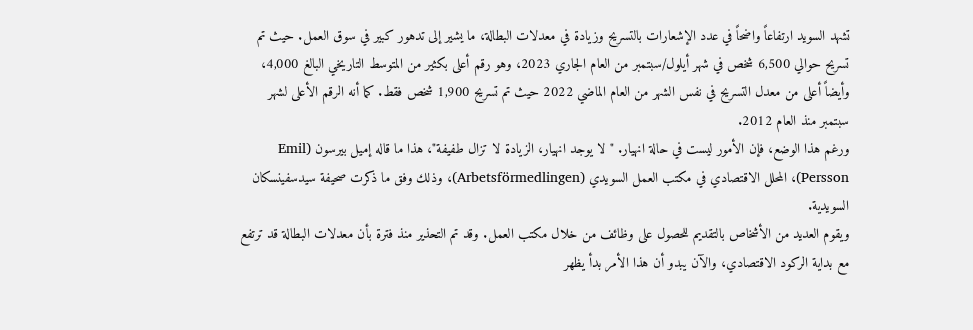تشهد السويد ارتفاعاً واضحاً في عدد الإشعارات بالتسريح وزيادة في معدلات البطالة، ما يشير إلى تدهور كبير في سوق العمل. حيث تم تسريح حوالي 6,500 شخص في شهر أيلول/سبتمبر من العام الجاري 2023، وهو رقم أعلى بكثير من المتوسط التاريخي البالغ 4,000، وأيضاً أعلى من معدل التسريح في نفس الشهر من العام الماضي 2022 حيث تم تسريح 1,900 شخص فقط. كما أنه الرقم الأعلى لشهر سبتمبر منذ العام 2012.
ورغم هذا الوضع، فإن الأمور ليست في حالة انهيار. "لا يوجد انهيار، الزيادة لا تزال طفيفة"، هذا ما قاله إميل بيرسون (Emil Persson)، المحلل الاقتصادي في مكتب العمل السويدي (Arbetsförmedlingen)، وذلك وفق ما ذكرت صحيفة سيدسفينسكان السويدية.
ويقوم العديد من الأشخاص بالتقديم للحصول على وظائف من خلال مكتب العمل. وقد تم التحذير منذ فترة بأن معدلات البطالة قد ترتفع مع بداية الركود الاقتصادي، والآن يبدو أن هذا الأمر بدأ يظهر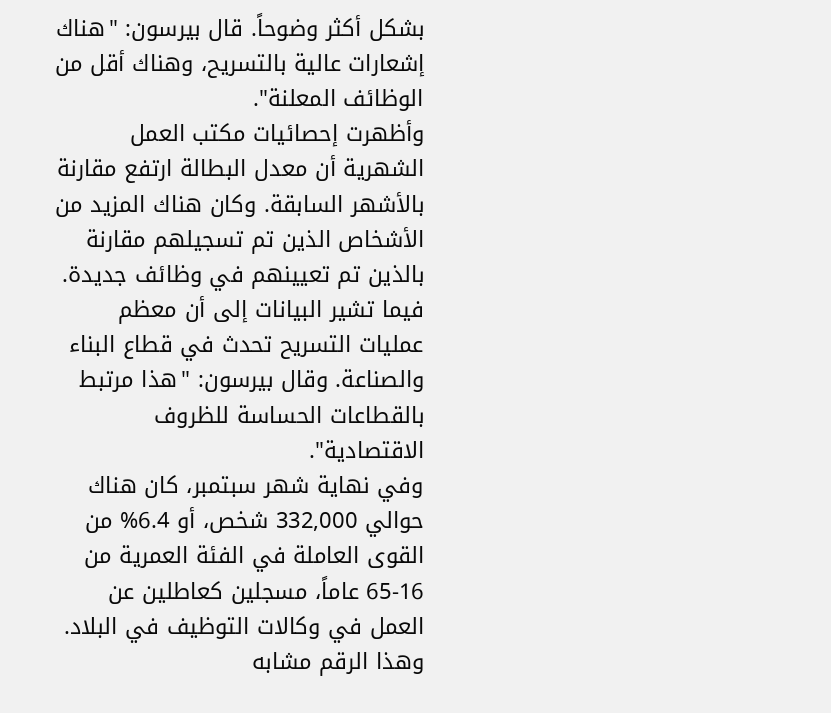بشكل أكثر وضوحاً. قال بيرسون: "هناك إشعارات عالية بالتسريح، وهناك أقل من الوظائف المعلنة".
وأظهرت إحصائيات مكتب العمل الشهرية أن معدل البطالة ارتفع مقارنة بالأشهر السابقة. وكان هناك المزيد من الأشخاص الذين تم تسجيلهم مقارنة بالذين تم تعيينهم في وظائف جديدة. فيما تشير البيانات إلى أن معظم عمليات التسريح تحدث في قطاع البناء والصناعة. وقال بيرسون: "هذا مرتبط بالقطاعات الحساسة للظروف الاقتصادية".
وفي نهاية شهر سبتمبر، كان هناك حوالي 332,000 شخص، أو 6.4% من القوى العاملة في الفئة العمرية من 16-65 عاماً، مسجلين كعاطلين عن العمل في وكالات التوظيف في البلاد. وهذا الرقم مشابه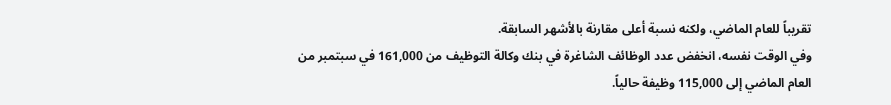تقريباً للعام الماضي، ولكنه نسبة أعلى مقارنة بالأشهر السابقة.
وفي الوقت نفسه، انخفض عدد الوظائف الشاغرة في بنك وكالة التوظيف من 161,000 في سبتمبر من العام الماضي إلى 115,000 وظيفة حالياً.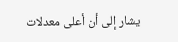يشار إلى أن أعلى معدلات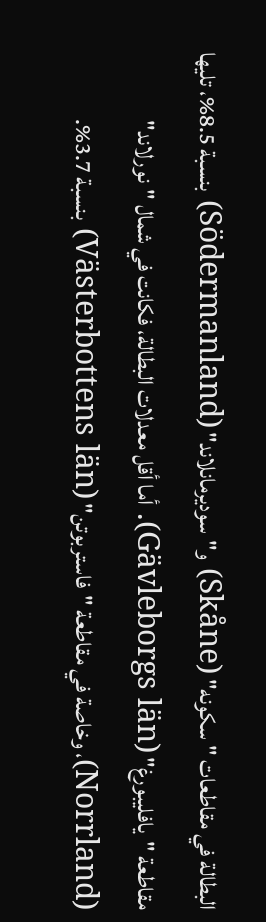البطالة في مقاطعات "سكونه" (Skåne) و"سوديرمانلاند" (Södermanland) بنسبة 8.5%، تليها مقاطعة "يافليبورغ" (Gävleborgs län). أما أقل معدلات البطالة، فكانت في شمال "نورلاند" (Norrland)، وخاصة في مقاطعة "فاستربوتن" (Västerbottens län) بنسبة 3.7%.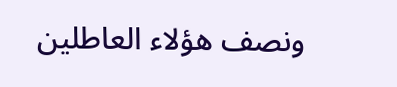ونصف هؤلاء العاطلين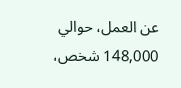عن العمل، حوالي 148,000 شخص،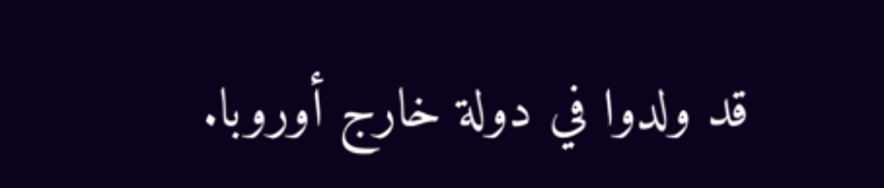قد ولدوا في دولة خارج أوروبا.